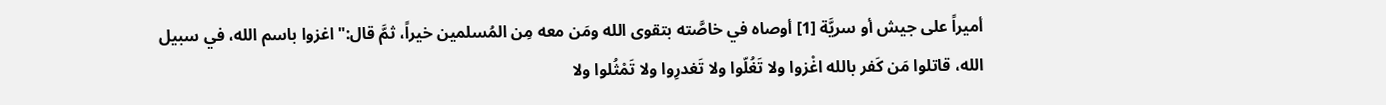أميراً على جيش أو سريَّة [1] أوصاه في خاصَّته بتقوى الله ومَن معه مِن المُسلمين خيراً، ثمَّ قال:"اغزوا باسم الله، في سبيل الله، قاتلوا مَن كَفر بالله اغْزوا ولا تَغُلّوا ولا تَغدرِوا ولا تَمْثُلوا ولا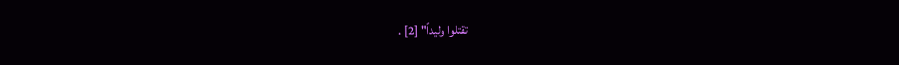تقتلوا وليداً" [2] .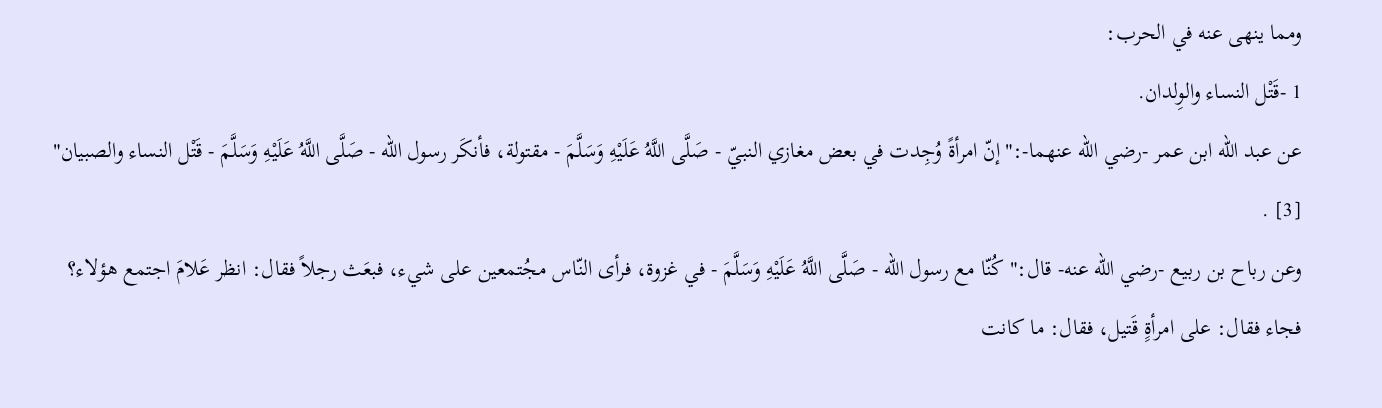ومما ينهى عنه في الحرب:
1 -قَتْل النساء والوِلدان.
عن عبد الله ابن عمر -رضي الله عنهما-:"إنّ امرأةً وُجِدت في بعض مغازي النبيّ - صَلَّى اللَّهُ عَلَيْهِ وَسَلَّمَ - مقتولة، فأنكَر رسول الله - صَلَّى اللَّهُ عَلَيْهِ وَسَلَّمَ - قَتْل النساء والصبيان" [3] .
وعن رباح بن ربيع -رضي الله عنه- قال:"كُنّا مع رسول الله - صَلَّى اللَّهُ عَلَيْهِ وَسَلَّمَ - في غزوة، فرأى النّاس مجُتمعين على شيء، فبعَث رجلاً فقال: انظر عَلامَ اجتمع هؤلاء؟ فجاء فقال: على امرأةٍ قَتيل، فقال: ما كانت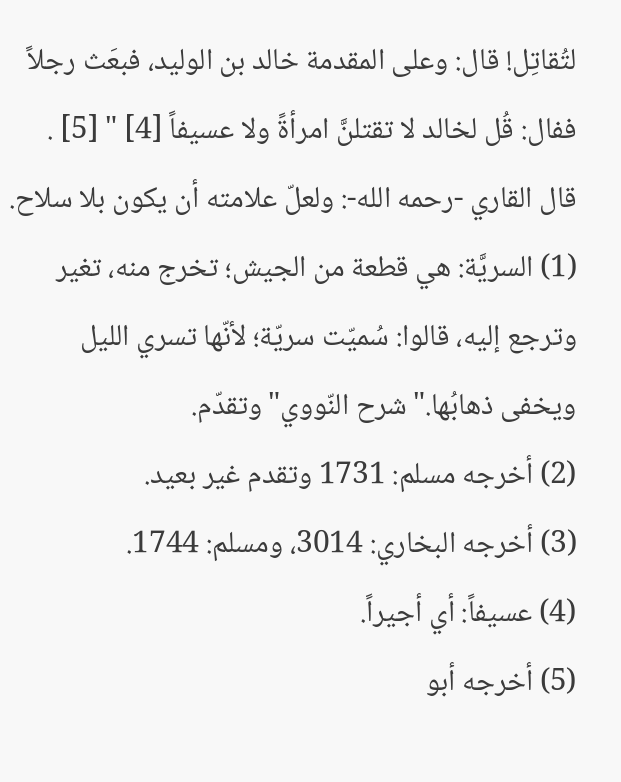لتُقاتِل! قال: وعلى المقدمة خالد بن الوليد، فبعَث رجلاً ففال: قُل لخالد لا تقتلنَّ امرأةً ولا عسيفاً [4] " [5] .
قال القاري -رحمه الله-: ولعلّ علامته أن يكون بلا سلاح.
(1) السريَّة: هي قطعة من الجيش؛ تخرج منه، تغير وترجع إليه، قالوا: سُميّت سريّة؛ لأنّها تسري الليل ويخفى ذهابُها."شرح النّووي"وتقدّم.
(2) أخرجه مسلم: 1731 وتقدم غير بعيد.
(3) أخرجه البخاري: 3014، ومسلم: 1744.
(4) عسيفاً: أي أجيراً.
(5) أخرجه أبو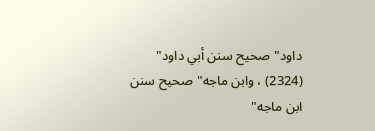داود"صحيح سنن أبي داود" (2324) ، وابن ماجه"صحيح سنن ابن ماجه"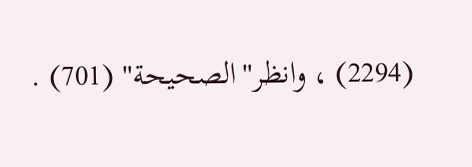(2294) ، وانظر"الصحيحة" (701) .